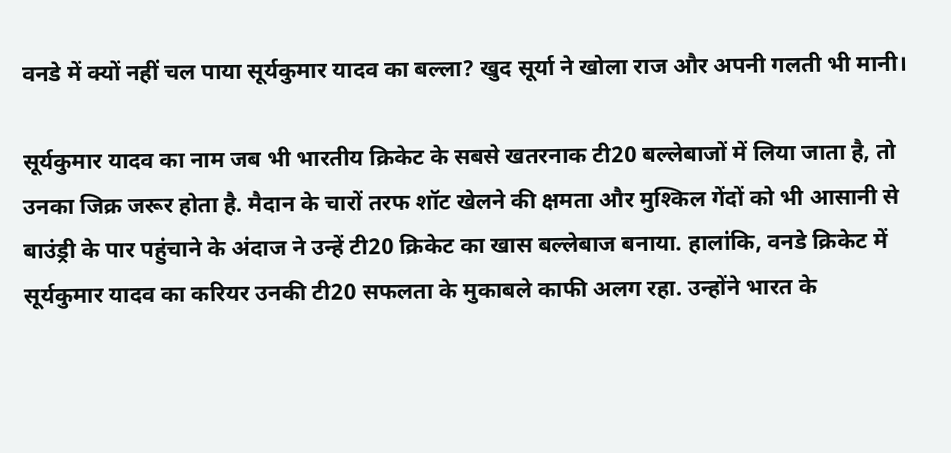वनडे में क्यों नहीं चल पाया सूर्यकुमार यादव का बल्ला? खुद सूर्या ने खोला राज और अपनी गलती भी मानी।

सूर्यकुमार यादव का नाम जब भी भारतीय क्रिकेट के सबसे खतरनाक टी20 बल्लेबाजों में लिया जाता है, तो उनका जिक्र जरूर होता है. मैदान के चारों तरफ शॉट खेलने की क्षमता और मुश्किल गेंदों को भी आसानी से बाउंड्री के पार पहुंचाने के अंदाज ने उन्हें टी20 क्रिकेट का खास बल्लेबाज बनाया. हालांकि, वनडे क्रिकेट में सूर्यकुमार यादव का करियर उनकी टी20 सफलता के मुकाबले काफी अलग रहा. उन्होंने भारत के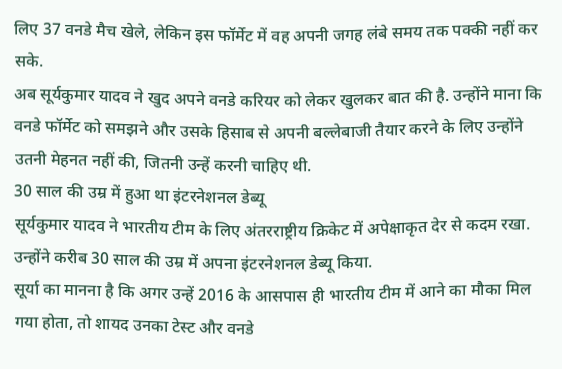लिए 37 वनडे मैच खेले, लेकिन इस फॉर्मेट में वह अपनी जगह लंबे समय तक पक्की नहीं कर सके.
अब सूर्यकुमार यादव ने खुद अपने वनडे करियर को लेकर खुलकर बात की है. उन्होंने माना कि वनडे फॉर्मेट को समझने और उसके हिसाब से अपनी बल्लेबाजी तैयार करने के लिए उन्होंने उतनी मेहनत नहीं की, जितनी उन्हें करनी चाहिए थी.
30 साल की उम्र में हुआ था इंटरनेशनल डेब्यू
सूर्यकुमार यादव ने भारतीय टीम के लिए अंतरराष्ट्रीय क्रिकेट में अपेक्षाकृत देर से कदम रखा. उन्होंने करीब 30 साल की उम्र में अपना इंटरनेशनल डेब्यू किया.
सूर्या का मानना है कि अगर उन्हें 2016 के आसपास ही भारतीय टीम में आने का मौका मिल गया होता, तो शायद उनका टेस्ट और वनडे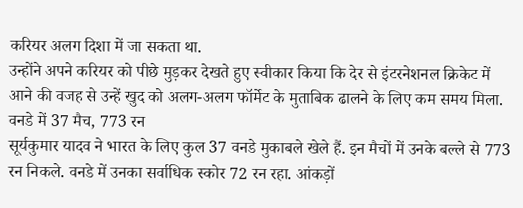करियर अलग दिशा में जा सकता था.
उन्होंने अपने करियर को पीछे मुड़कर देखते हुए स्वीकार किया कि देर से इंटरनेशनल क्रिकेट में आने की वजह से उन्हें खुद को अलग-अलग फॉर्मेट के मुताबिक ढालने के लिए कम समय मिला.
वनडे में 37 मैच, 773 रन
सूर्यकुमार यादव ने भारत के लिए कुल 37 वनडे मुकाबले खेले हैं. इन मैचों में उनके बल्ले से 773 रन निकले. वनडे में उनका सर्वाधिक स्कोर 72 रन रहा. आंकड़ों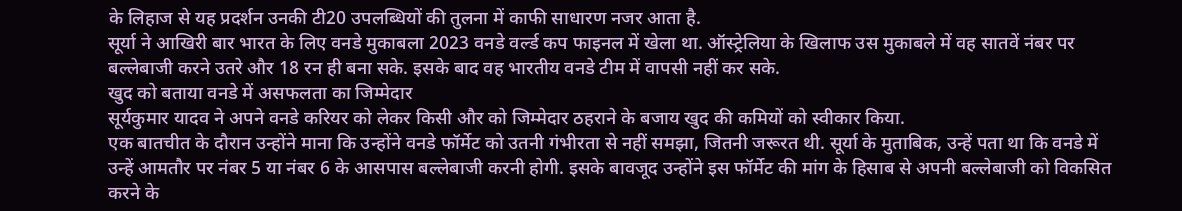के लिहाज से यह प्रदर्शन उनकी टी20 उपलब्धियों की तुलना में काफी साधारण नजर आता है.
सूर्या ने आखिरी बार भारत के लिए वनडे मुकाबला 2023 वनडे वर्ल्ड कप फाइनल में खेला था. ऑस्ट्रेलिया के खिलाफ उस मुकाबले में वह सातवें नंबर पर बल्लेबाजी करने उतरे और 18 रन ही बना सके. इसके बाद वह भारतीय वनडे टीम में वापसी नहीं कर सके.
खुद को बताया वनडे में असफलता का जिम्मेदार
सूर्यकुमार यादव ने अपने वनडे करियर को लेकर किसी और को जिम्मेदार ठहराने के बजाय खुद की कमियों को स्वीकार किया.
एक बातचीत के दौरान उन्होंने माना कि उन्होंने वनडे फॉर्मेट को उतनी गंभीरता से नहीं समझा, जितनी जरूरत थी. सूर्या के मुताबिक, उन्हें पता था कि वनडे में उन्हें आमतौर पर नंबर 5 या नंबर 6 के आसपास बल्लेबाजी करनी होगी. इसके बावजूद उन्होंने इस फॉर्मेट की मांग के हिसाब से अपनी बल्लेबाजी को विकसित करने के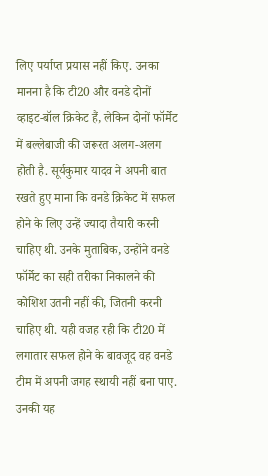लिए पर्याप्त प्रयास नहीं किए. उनका मानना है कि टी20 और वनडे दोनों व्हाइट-बॉल क्रिकेट हैं, लेकिन दोनों फॉर्मेट में बल्लेबाजी की जरूरत अलग-अलग होती है. सूर्यकुमार यादव ने अपनी बात रखते हुए माना कि वनडे क्रिकेट में सफल होने के लिए उन्हें ज्यादा तैयारी करनी चाहिए थी. उनके मुताबिक, उन्होंने वनडे फॉर्मेट का सही तरीका निकालने की कोशिश उतनी नहीं की, जितनी करनी चाहिए थी. यही वजह रही कि टी20 में लगातार सफल होने के बावजूद वह वनडे टीम में अपनी जगह स्थायी नहीं बना पाए.
उनकी यह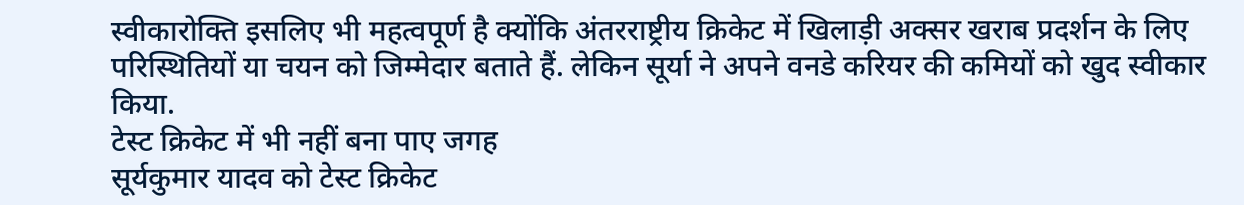स्वीकारोक्ति इसलिए भी महत्वपूर्ण है क्योंकि अंतरराष्ट्रीय क्रिकेट में खिलाड़ी अक्सर खराब प्रदर्शन के लिए परिस्थितियों या चयन को जिम्मेदार बताते हैं. लेकिन सूर्या ने अपने वनडे करियर की कमियों को खुद स्वीकार किया.
टेस्ट क्रिकेट में भी नहीं बना पाए जगह
सूर्यकुमार यादव को टेस्ट क्रिकेट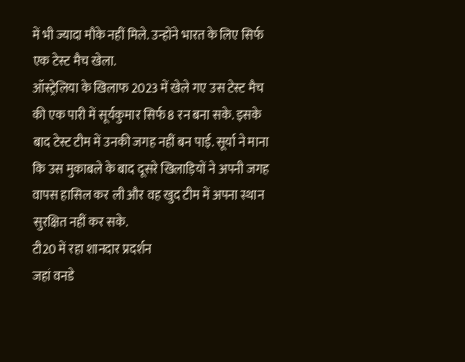में भी ज्यादा मौके नहीं मिले. उन्होंने भारत के लिए सिर्फ एक टेस्ट मैच खेला.
ऑस्ट्रेलिया के खिलाफ 2023 में खेले गए उस टेस्ट मैच की एक पारी में सूर्यकुमार सिर्फ 8 रन बना सके. इसके बाद टेस्ट टीम में उनकी जगह नहीं बन पाई. सूर्या ने माना कि उस मुकाबले के बाद दूसरे खिलाड़ियों ने अपनी जगह वापस हासिल कर ली और वह खुद टीम में अपना स्थान सुरक्षित नहीं कर सके.
टी20 में रहा शानदार प्रदर्शन
जहां वनडे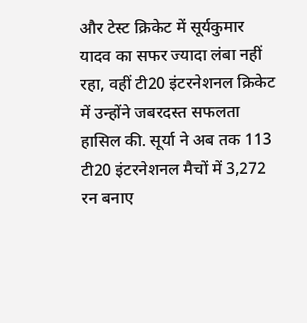और टेस्ट क्रिकेट में सूर्यकुमार यादव का सफर ज्यादा लंबा नहीं रहा, वहीं टी20 इंटरनेशनल क्रिकेट में उन्होंने जबरदस्त सफलता हासिल की. सूर्या ने अब तक 113 टी20 इंटरनेशनल मैचों में 3,272 रन बनाए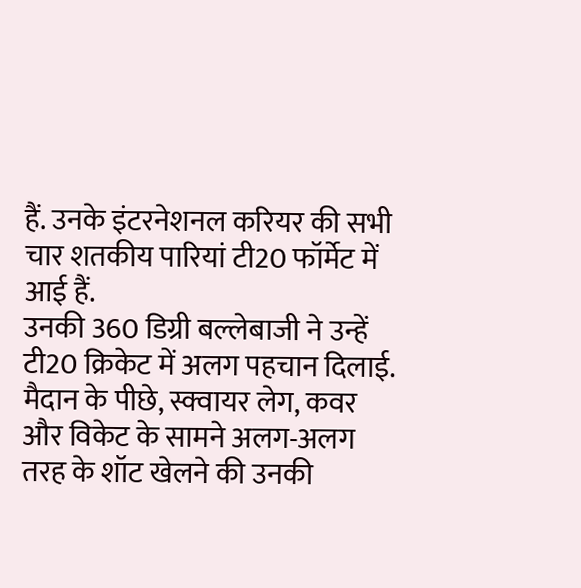हैं. उनके इंटरनेशनल करियर की सभी चार शतकीय पारियां टी20 फॉर्मेट में आई हैं.
उनकी 360 डिग्री बल्लेबाजी ने उन्हें टी20 क्रिकेट में अलग पहचान दिलाई. मैदान के पीछे, स्क्वायर लेग, कवर और विकेट के सामने अलग-अलग तरह के शॉट खेलने की उनकी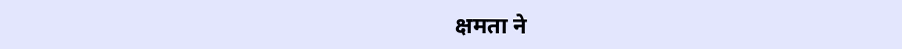क्षमता ने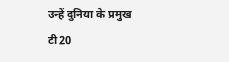उन्हें दुनिया के प्रमुख टी20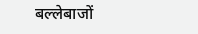बल्लेबाजों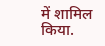में शामिल किया.